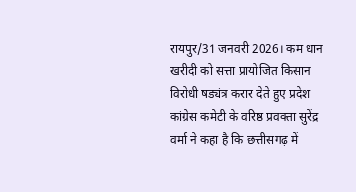रायपुर/31 जनवरी 2026। कम धान खरीदी को सत्ता प्रायोजित किसान विरोधी षड्यंत्र करार देते हुए प्रदेश कांग्रेस कमेटी के वरिष्ठ प्रवक्ता सुरेंद्र वर्मा ने कहा है कि छत्तीसगढ़ में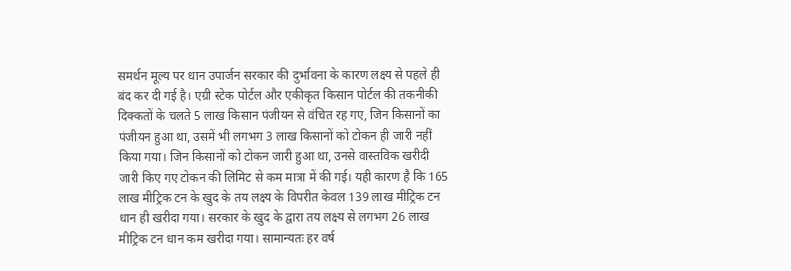समर्थन मूल्य पर धान उपार्जन सरकार की दुर्भावना के कारण लक्ष्य से पहले ही बंद कर दी गई है। एग्री स्टेक पोर्टल और एकीकृत किसान पोर्टल की तकनीकी दिक्कतों के चलते 5 लाख किसान पंजीयन से वंचित रह गए, जिन किसानों का पंजीयन हुआ था, उसमें भी लगभग 3 लाख किसानों को टोकन ही जारी नहीं किया गया। जिन किसानों को टोकन जारी हुआ था, उनसे वास्तविक खरीदी जारी किए गए टोकन की लिमिट से कम मात्रा में की गई। यही कारण है कि 165 लाख मीट्रिक टन के खुद के तय लक्ष्य के विपरीत केवल 139 लाख मीट्रिक टन धान ही खरीदा गया। सरकार के खुद के द्वारा तय लक्ष्य से लगभग 26 लाख मीट्रिक टन धान कम खरीदा गया। सामान्यतः हर वर्ष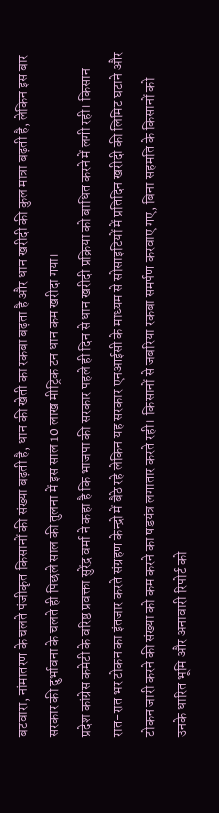बटवारा, नांमातरण के चलते पंजीकृत किसानों की संख्या बढ़ती है, धान की खेती का रकबा बढ़ता है और धान खरीदी की कुल मात्रा बढ़ती है, लेकिन इस बार सरकार की दुर्भावना के चलते ही पिछले साल की तुलना में इस साल 10 लाख मीट्रिक टन धान कम खरीदा गया।
प्रदेश कांग्रेस कमेटी के वरिष्ठ प्रवक्ता सुरेंद्र वर्मा ने कहा है कि भाजपा की सरकार पहले ही दिन से धान खरीदी प्रक्रिया को बाधित करने में लगी रही। किसान रात-रात भर टोकन का इंतजार करते संग्रहण केन्द्रो में बैठे रहे लेकिन यह सरकार एनआईसी के माध्यम से सोसाइटियों में प्रतिदिन खरीदी की लिमिट घटाने और टोकन जारी करने की संख्या को कम करने का षडयंत्र लगातार करते रही। किसानों से जबरिया रकबा समर्पण करवाए गए, बिना सहमति के किसानों को उनके धारित भूमि और अनावारी रिपोर्ट को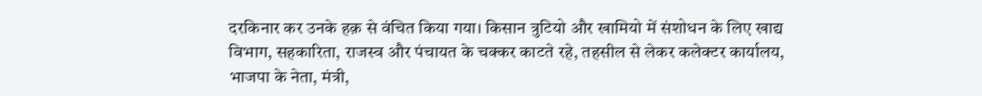दरकिनार कर उनके हक़ से वंचित किया गया। किसान त्रुटियो और खामियो में संशोधन के लिए खाद्य विभाग, सहकारिता, राजस्व और पंचायत के चक्कर काटते रहे, तहसील से लेकर कलेक्टर कार्यालय, भाजपा के नेता, मंत्री,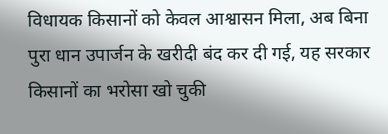विधायक किसानों को केवल आश्वासन मिला, अब बिना पुरा धान उपार्जन के खरीदी बंद कर दी गई, यह सरकार किसानों का भरोसा खो चुकी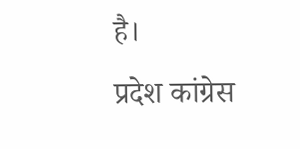है।
प्रदेश कांग्रेस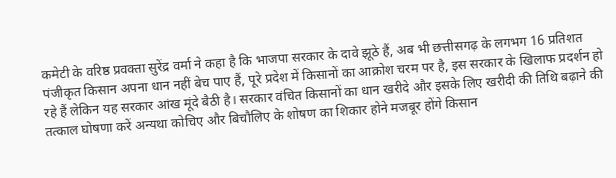कमेटी के वरिष्ठ प्रवक्ता सुरेंद्र वर्मा ने कहा है कि भाजपा सरकार के दावे झूठे हैं, अब भी छत्तीसगढ़ के लगभग 16 प्रतिशत पंजीकृत किसान अपना धान नहीं बेच पाए हैं, पूरे प्रदेश में किसानों का आक्रोश चरम पर है, इस सरकार के खिलाफ प्रदर्शन हो रहे हैं लेकिन यह सरकार आंख मूंदे बैठी है। सरकार वंचित किसानों का धान खरीदे और इसके लिए खरीदी की तिथि बढ़ाने की तत्काल घोषणा करें अन्यथा कोचिए और बिचौलिए के शोषण का शिकार होने मजबूर होंगे किसान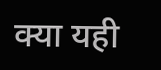क्या यही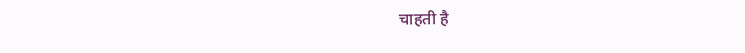चाहती है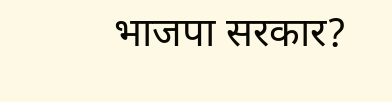भाजपा सरकार?